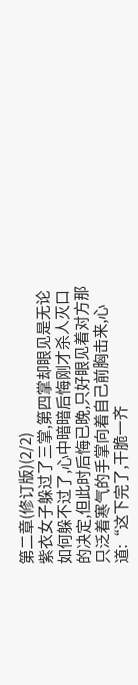第二章(修订版)(2/2)
紫衣女子躲过了三掌,第四掌却眼见是无论如何躲不过了,心中暗暗后悔刚才杀人灭口的决定,但此时后悔已晚,只好眼见着对方那只泛着寒气的手掌向着自己前胸击来,心道:“这下完了,干脆一齐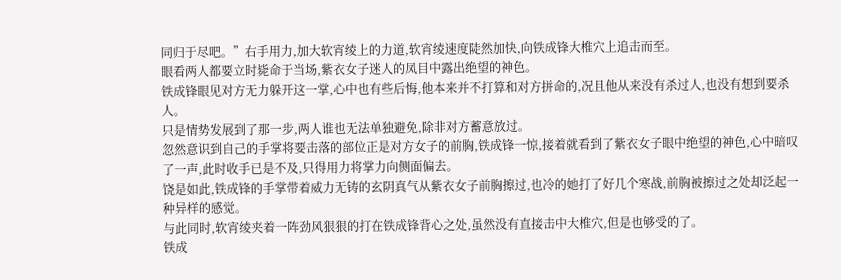同归于尽吧。”右手用力,加大软宵绫上的力道,软宵绫速度陡然加快,向铁成锋大椎穴上追击而至。
眼看两人都要立时毙命于当场,紫衣女子迷人的凤目中露出绝望的神色。
铁成锋眼见对方无力躲开这一掌,心中也有些后悔,他本来并不打算和对方拼命的,况且他从来没有杀过人,也没有想到要杀人。
只是情势发展到了那一步,两人谁也无法单独避免,除非对方蓄意放过。
忽然意识到自己的手掌将要击落的部位正是对方女子的前胸,铁成锋一惊,接着就看到了紫衣女子眼中绝望的神色,心中暗叹了一声,此时收手已是不及,只得用力将掌力向侧面偏去。
饶是如此,铁成锋的手掌带着威力无铸的玄阴真气从紫衣女子前胸擦过,也冷的她打了好几个寒战,前胸被擦过之处却泛起一种异样的感觉。
与此同时,软宵绫夹着一阵劲风狠狠的打在铁成锋背心之处,虽然没有直接击中大椎穴,但是也够受的了。
铁成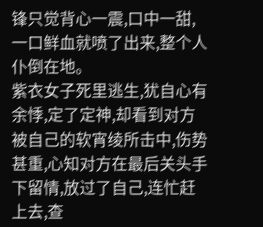锋只觉背心一震,口中一甜,一口鲜血就喷了出来,整个人仆倒在地。
紫衣女子死里逃生,犹自心有余悸,定了定神,却看到对方被自己的软宵绫所击中,伤势甚重,心知对方在最后关头手下留情,放过了自己,连忙赶上去,查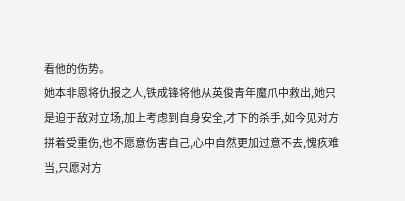看他的伤势。
她本非恩将仇报之人,铁成锋将他从英俊青年魔爪中救出,她只是迫于敌对立场,加上考虑到自身安全,才下的杀手,如今见对方拼着受重伤,也不愿意伤害自己,心中自然更加过意不去,愧疚难当,只愿对方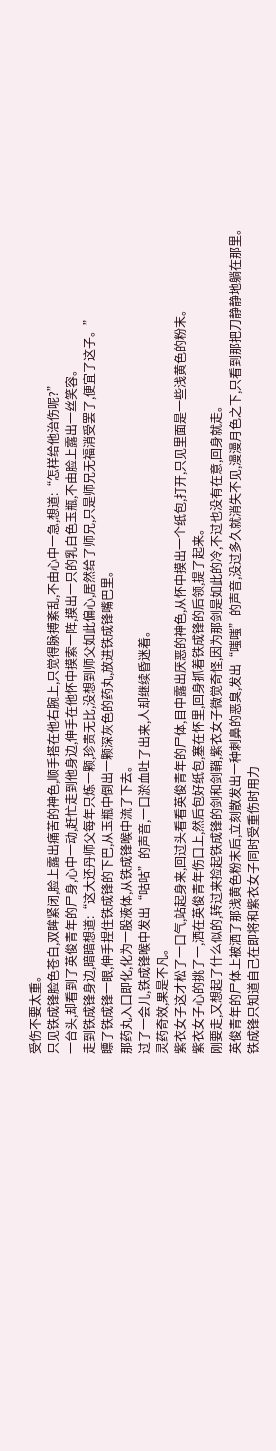受伤不要太重。
只见铁成锋脸色苍白,双眸紧闭,脸上露出痛苦的神色,顺手搭在他右腕上,只觉得脉搏紊乱,不由心中一急,想道:“怎样给他治伤呢?”
一台头,却看到了英俊青年的尸身,心中一动,赶忙走到他身边,伸手在他怀中摸索一阵,摸出一只的乳白色玉瓶,不由脸上露出一丝笑容。
走到铁成锋身边,暗暗想道:“这大还丹师父每年只炼一颗,珍贵无比,没想到师父如此偏心,居然给了师兄,只是师兄无福消受罢了,便宜了这子。”
瞟了铁成锋一眼,伸手捏住铁成锋的下巴,从玉瓶中倒出一颗深灰色的药丸,放进铁成锋嘴巴里。
那药丸入口即化,化为一股液体,从铁成锋喉中流了下去。
过了一会儿,铁成锋喉中发出“咕咕”的声音,一口淤血吐了出来,人却继续昏迷着。
灵药奇效,果是不凡。
紫衣女子这才松了一口气,站起身来,回过头看看英俊青年的尸体,目中露出厌恶的神色,从怀中摸出一个纸包,打开,只见里面是一些浅黄色的粉末。
紫衣女子心的挑了一,洒在英俊青年伤口上,然后包好纸包,塞在怀里,回身抓着铁成锋的后领,提了起来。
刚要走,又想起了什么似的,转过来捡起铁成锋的剑和剑鞘,紫衣女子微觉奇怪,因为那剑是如此的冷,不过也没有在意,回身就走。
英俊青年的尸体上被洒了那浅黄色粉末后,立刻散发出一种刺鼻的恶臭,发出“嗤嗤”的声音,没过多久就消失不见,漫漫月色之下,只看到那把刀静静地躺在那里。
铁成锋只知道自己在即将和紫衣女子同时受重伤时用力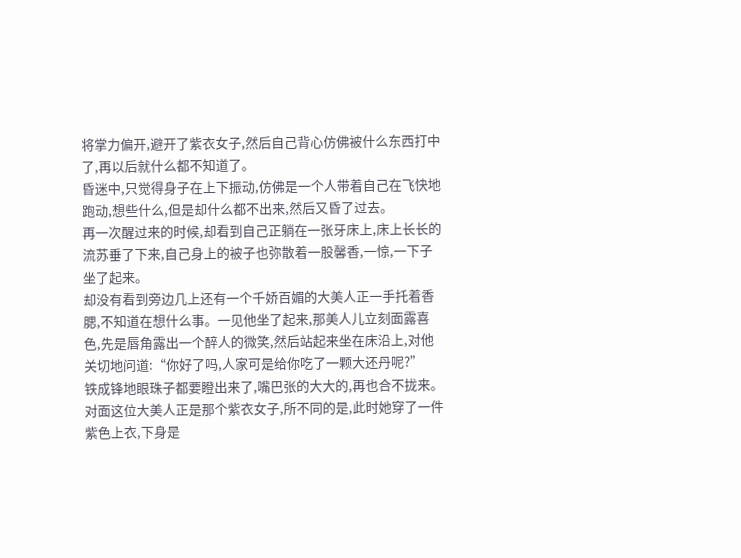将掌力偏开,避开了紫衣女子,然后自己背心仿佛被什么东西打中了,再以后就什么都不知道了。
昏迷中,只觉得身子在上下振动,仿佛是一个人带着自己在飞快地跑动,想些什么,但是却什么都不出来,然后又昏了过去。
再一次醒过来的时候,却看到自己正躺在一张牙床上,床上长长的流苏垂了下来,自己身上的被子也弥散着一股馨香,一惊,一下子坐了起来。
却没有看到旁边几上还有一个千娇百媚的大美人正一手托着香腮,不知道在想什么事。一见他坐了起来,那美人儿立刻面露喜色,先是唇角露出一个醉人的微笑,然后站起来坐在床沿上,对他关切地问道:“你好了吗,人家可是给你吃了一颗大还丹呢?”
铁成锋地眼珠子都要瞪出来了,嘴巴张的大大的,再也合不拢来。
对面这位大美人正是那个紫衣女子,所不同的是,此时她穿了一件紫色上衣,下身是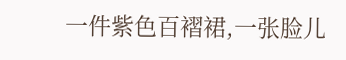一件紫色百褶裙,一张脸儿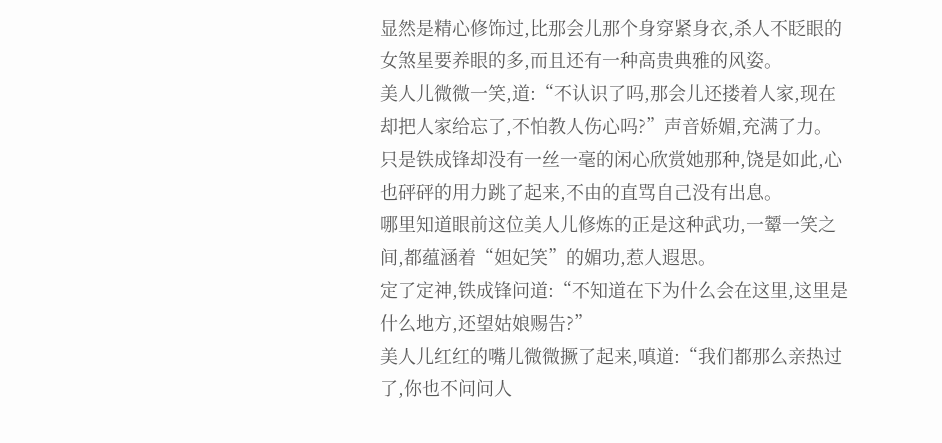显然是精心修饰过,比那会儿那个身穿紧身衣,杀人不眨眼的女煞星要养眼的多,而且还有一种高贵典雅的风姿。
美人儿微微一笑,道:“不认识了吗,那会儿还搂着人家,现在却把人家给忘了,不怕教人伤心吗?”声音娇媚,充满了力。
只是铁成锋却没有一丝一毫的闲心欣赏她那种,饶是如此,心也砰砰的用力跳了起来,不由的直骂自己没有出息。
哪里知道眼前这位美人儿修炼的正是这种武功,一颦一笑之间,都蕴涵着“妲妃笑”的媚功,惹人遐思。
定了定神,铁成锋问道:“不知道在下为什么会在这里,这里是什么地方,还望姑娘赐告?”
美人儿红红的嘴儿微微撅了起来,嗔道:“我们都那么亲热过了,你也不问问人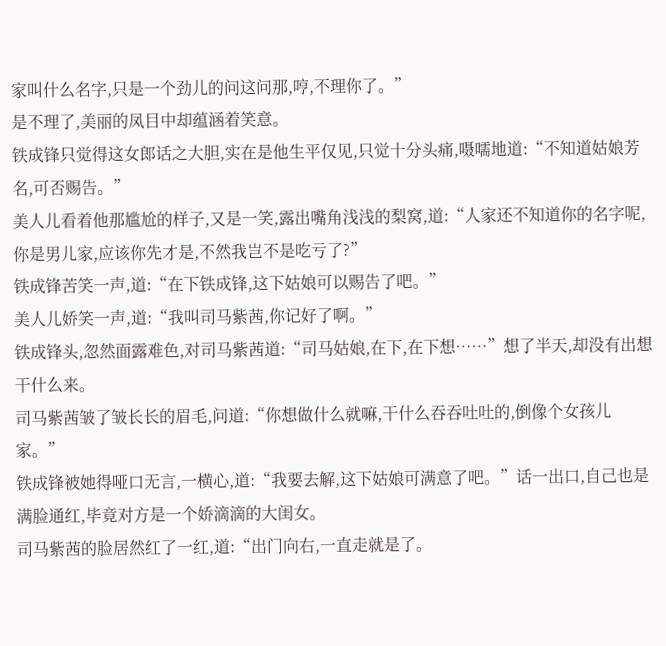家叫什么名字,只是一个劲儿的问这问那,哼,不理你了。”
是不理了,美丽的凤目中却蕴涵着笑意。
铁成锋只觉得这女郎话之大胆,实在是他生平仅见,只觉十分头痛,嗫嚅地道:“不知道姑娘芳名,可否赐告。”
美人儿看着他那尴尬的样子,又是一笑,露出嘴角浅浅的梨窝,道:“人家还不知道你的名字呢,你是男儿家,应该你先才是,不然我岂不是吃亏了?”
铁成锋苦笑一声,道:“在下铁成锋,这下姑娘可以赐告了吧。”
美人儿娇笑一声,道:“我叫司马紫茜,你记好了啊。”
铁成锋头,忽然面露难色,对司马紫茜道:“司马姑娘,在下,在下想……”想了半天,却没有出想干什么来。
司马紫茜皱了皱长长的眉毛,问道:“你想做什么就嘛,干什么吞吞吐吐的,倒像个女孩儿家。”
铁成锋被她得哑口无言,一横心,道:“我要去解,这下姑娘可满意了吧。”话一出口,自己也是满脸通红,毕竟对方是一个娇滴滴的大闺女。
司马紫茜的脸居然红了一红,道:“出门向右,一直走就是了。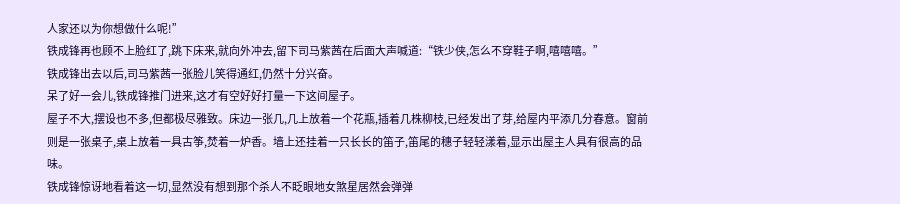人家还以为你想做什么呢!”
铁成锋再也顾不上脸红了,跳下床来,就向外冲去,留下司马紫茜在后面大声喊道:“铁少侠,怎么不穿鞋子啊,嘻嘻嘻。”
铁成锋出去以后,司马紫茜一张脸儿笑得通红,仍然十分兴奋。
呆了好一会儿,铁成锋推门进来,这才有空好好打量一下这间屋子。
屋子不大,摆设也不多,但都极尽雅致。床边一张几,几上放着一个花瓶,插着几株柳枝,已经发出了芽,给屋内平添几分春意。窗前则是一张桌子,桌上放着一具古筝,焚着一炉香。墙上还挂着一只长长的笛子,笛尾的穗子轻轻漾着,显示出屋主人具有很高的品味。
铁成锋惊讶地看着这一切,显然没有想到那个杀人不眨眼地女煞星居然会弹弹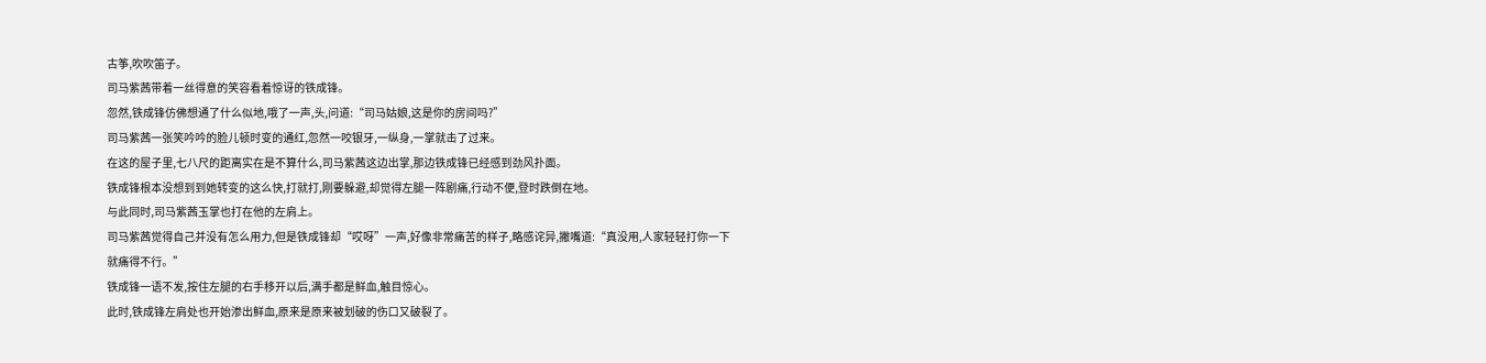古筝,吹吹笛子。
司马紫茜带着一丝得意的笑容看着惊讶的铁成锋。
忽然,铁成锋仿佛想通了什么似地,哦了一声,头,问道:“司马姑娘,这是你的房间吗?”
司马紫茜一张笑吟吟的脸儿顿时变的通红,忽然一咬银牙,一纵身,一掌就击了过来。
在这的屋子里,七八尺的距离实在是不算什么,司马紫茜这边出掌,那边铁成锋已经感到劲风扑面。
铁成锋根本没想到到她转变的这么快,打就打,刚要躲避,却觉得左腿一阵剧痛,行动不便,登时跌倒在地。
与此同时,司马紫茜玉掌也打在他的左肩上。
司马紫茜觉得自己并没有怎么用力,但是铁成锋却“哎呀”一声,好像非常痛苦的样子,略感诧异,撇嘴道:“真没用,人家轻轻打你一下就痛得不行。”
铁成锋一语不发,按住左腿的右手移开以后,满手都是鲜血,触目惊心。
此时,铁成锋左肩处也开始渗出鲜血,原来是原来被划破的伤口又破裂了。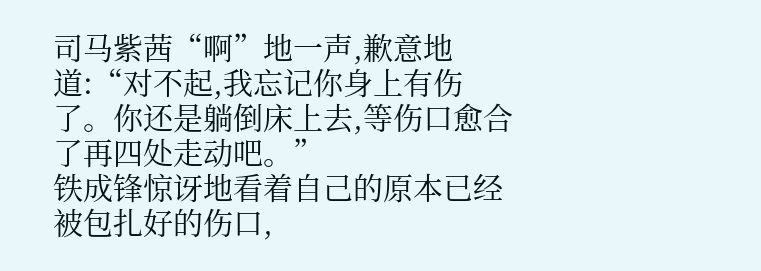司马紫茜“啊”地一声,歉意地道:“对不起,我忘记你身上有伤了。你还是躺倒床上去,等伤口愈合了再四处走动吧。”
铁成锋惊讶地看着自己的原本已经被包扎好的伤口,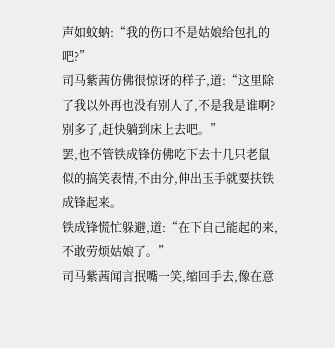声如蚊蚋:“我的伤口不是姑娘给包扎的吧?”
司马紫茜仿佛很惊讶的样子,道:“这里除了我以外再也没有别人了,不是我是谁啊?别多了,赶快躺到床上去吧。”
罢,也不管铁成锋仿佛吃下去十几只老鼠似的搞笑表情,不由分,伸出玉手就要扶铁成锋起来。
铁成锋慌忙躲避,道:“在下自己能起的来,不敢劳烦姑娘了。”
司马紫茜闻言抿嘴一笑,缩回手去,像在意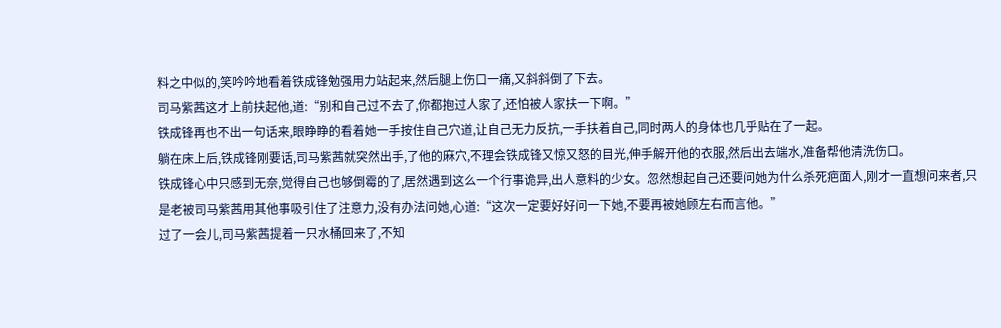料之中似的,笑吟吟地看着铁成锋勉强用力站起来,然后腿上伤口一痛,又斜斜倒了下去。
司马紫茜这才上前扶起他,道:“别和自己过不去了,你都抱过人家了,还怕被人家扶一下啊。”
铁成锋再也不出一句话来,眼睁睁的看着她一手按住自己穴道,让自己无力反抗,一手扶着自己,同时两人的身体也几乎贴在了一起。
躺在床上后,铁成锋刚要话,司马紫茜就突然出手,了他的麻穴,不理会铁成锋又惊又怒的目光,伸手解开他的衣服,然后出去端水,准备帮他清洗伤口。
铁成锋心中只感到无奈,觉得自己也够倒霉的了,居然遇到这么一个行事诡异,出人意料的少女。忽然想起自己还要问她为什么杀死疤面人,刚才一直想问来者,只是老被司马紫茜用其他事吸引住了注意力,没有办法问她,心道:“这次一定要好好问一下她,不要再被她顾左右而言他。”
过了一会儿,司马紫茜提着一只水桶回来了,不知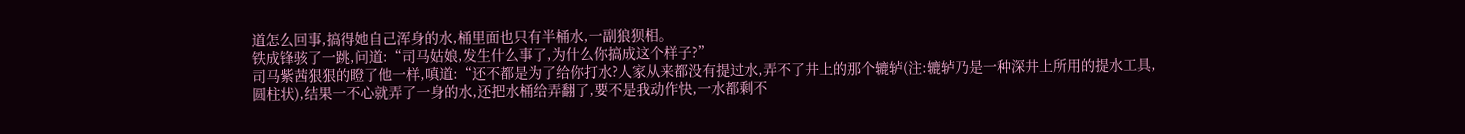道怎么回事,搞得她自己浑身的水,桶里面也只有半桶水,一副狼狈相。
铁成锋骇了一跳,问道:“司马姑娘,发生什么事了,为什么你搞成这个样子?”
司马紫茜狠狠的瞪了他一样,嗔道:“还不都是为了给你打水?人家从来都没有提过水,弄不了井上的那个辘轳(注:辘轳乃是一种深井上所用的提水工具,圆柱状),结果一不心就弄了一身的水,还把水桶给弄翻了,要不是我动作快,一水都剩不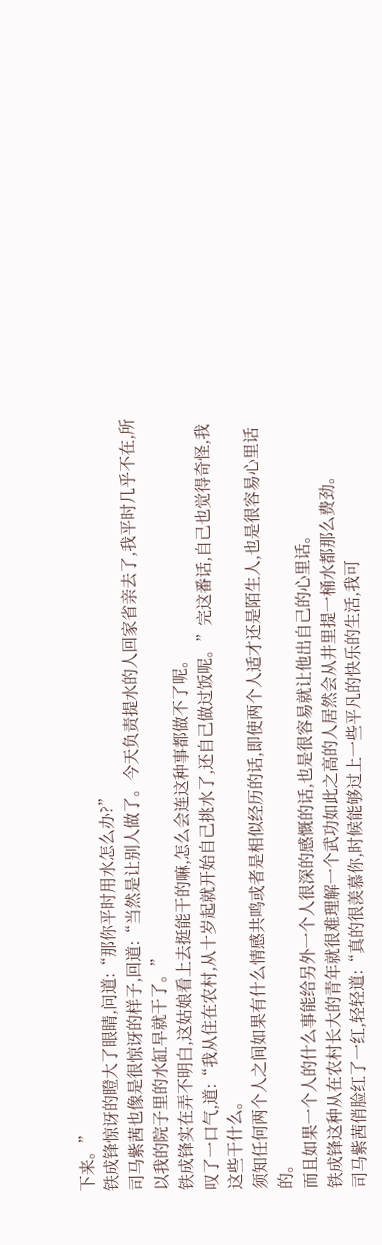下来。”
铁成锋惊讶的瞪大了眼睛,问道:“那你平时用水怎么办?”
司马紫茜也像是很惊讶的样子,回道:“当然是让别人做了。今天负责提水的人回家省亲去了,我平时几乎不在,所以我的院子里的水缸早就干了。”
铁成锋实在弄不明白,这姑娘看上去挺能干的嘛,怎么会连这种事都做不了呢。
叹了一口气,道:“我从住在农村,从十岁起就开始自己挑水了,还自己做过饭呢。”完这番话,自己也觉得奇怪,我这些干什么。
须知任何两个人之间如果有什么情感共鸣或者是相似经历的话,即使两个人适才还是陌生人,也是很容易心里话的。
而且如果一个人的什么事能给另外一个人很深的感慨的话,也是很容易就让他出自己的心里话。
铁成锋这种从在农村长大的青年就很难理解一个武功如此之高的人居然会从井里提一桶水都那么费劲。
司马紫茜俏脸红了一红,轻轻道:“真的很羡慕你,时候能够过上一些平凡的快乐的生活,我可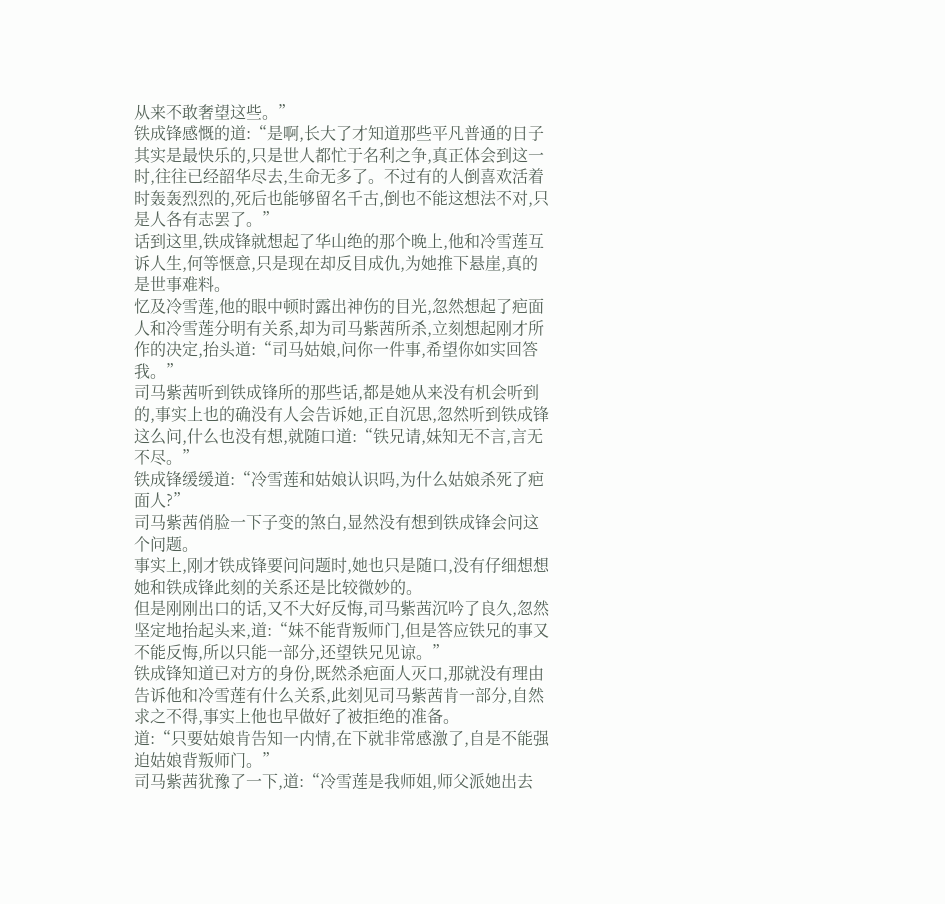从来不敢奢望这些。”
铁成锋感慨的道:“是啊,长大了才知道那些平凡普通的日子其实是最快乐的,只是世人都忙于名利之争,真正体会到这一时,往往已经韶华尽去,生命无多了。不过有的人倒喜欢活着时轰轰烈烈的,死后也能够留名千古,倒也不能这想法不对,只是人各有志罢了。”
话到这里,铁成锋就想起了华山绝的那个晚上,他和冷雪莲互诉人生,何等惬意,只是现在却反目成仇,为她推下悬崖,真的是世事难料。
忆及冷雪莲,他的眼中顿时露出神伤的目光,忽然想起了疤面人和冷雪莲分明有关系,却为司马紫茜所杀,立刻想起刚才所作的决定,抬头道:“司马姑娘,问你一件事,希望你如实回答我。”
司马紫茜听到铁成锋所的那些话,都是她从来没有机会听到的,事实上也的确没有人会告诉她,正自沉思,忽然听到铁成锋这么问,什么也没有想,就随口道:“铁兄请,妹知无不言,言无不尽。”
铁成锋缓缓道:“冷雪莲和姑娘认识吗,为什么姑娘杀死了疤面人?”
司马紫茜俏脸一下子变的煞白,显然没有想到铁成锋会问这个问题。
事实上,刚才铁成锋要问问题时,她也只是随口,没有仔细想想她和铁成锋此刻的关系还是比较微妙的。
但是刚刚出口的话,又不大好反悔,司马紫茜沉吟了良久,忽然坚定地抬起头来,道:“妹不能背叛师门,但是答应铁兄的事又不能反悔,所以只能一部分,还望铁兄见谅。”
铁成锋知道已对方的身份,既然杀疤面人灭口,那就没有理由告诉他和冷雪莲有什么关系,此刻见司马紫茜肯一部分,自然求之不得,事实上他也早做好了被拒绝的准备。
道:“只要姑娘肯告知一内情,在下就非常感激了,自是不能强迫姑娘背叛师门。”
司马紫茜犹豫了一下,道:“冷雪莲是我师姐,师父派她出去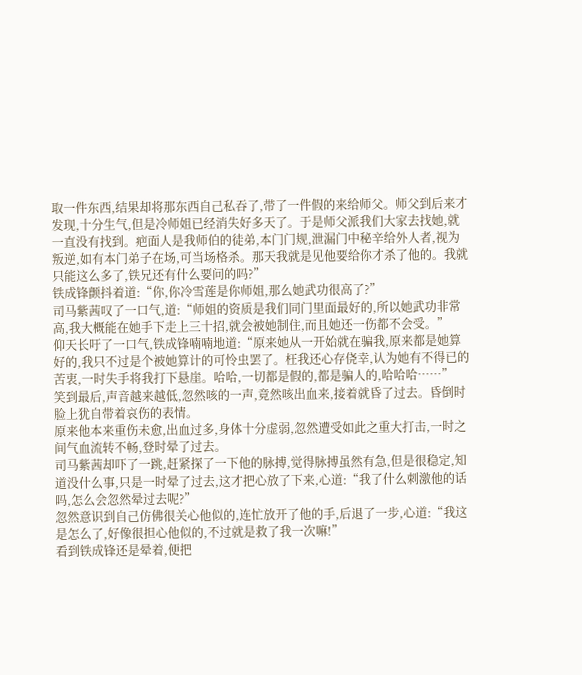取一件东西,结果却将那东西自己私吞了,带了一件假的来给师父。师父到后来才发现,十分生气,但是冷师姐已经消失好多天了。于是师父派我们大家去找她,就一直没有找到。疤面人是我师伯的徒弟,本门门规,泄漏门中秘辛给外人者,视为叛逆,如有本门弟子在场,可当场格杀。那天我就是见他要给你才杀了他的。我就只能这么多了,铁兄还有什么要问的吗?”
铁成锋颤抖着道:“你,你冷雪莲是你师姐,那么她武功很高了?”
司马紫茜叹了一口气,道:“师姐的资质是我们同门里面最好的,所以她武功非常高,我大概能在她手下走上三十招,就会被她制住,而且她还一伤都不会受。”
仰天长吁了一口气,铁成锋喃喃地道:“原来她从一开始就在骗我,原来都是她算好的,我只不过是个被她算计的可怜虫罢了。枉我还心存侥幸,认为她有不得已的苦衷,一时失手将我打下悬崖。哈哈,一切都是假的,都是骗人的,哈哈哈……”
笑到最后,声音越来越低,忽然咳的一声,竟然咳出血来,接着就昏了过去。昏倒时脸上犹自带着哀伤的表情。
原来他本来重伤未愈,出血过多,身体十分虚弱,忽然遭受如此之重大打击,一时之间气血流转不畅,登时晕了过去。
司马紫茜却吓了一跳,赶紧探了一下他的脉搏,觉得脉搏虽然有急,但是很稳定,知道没什么事,只是一时晕了过去,这才把心放了下来,心道:“我了什么刺激他的话吗,怎么会忽然晕过去呢?”
忽然意识到自己仿佛很关心他似的,连忙放开了他的手,后退了一步,心道:“我这是怎么了,好像很担心他似的,不过就是救了我一次嘛!”
看到铁成锋还是晕着,便把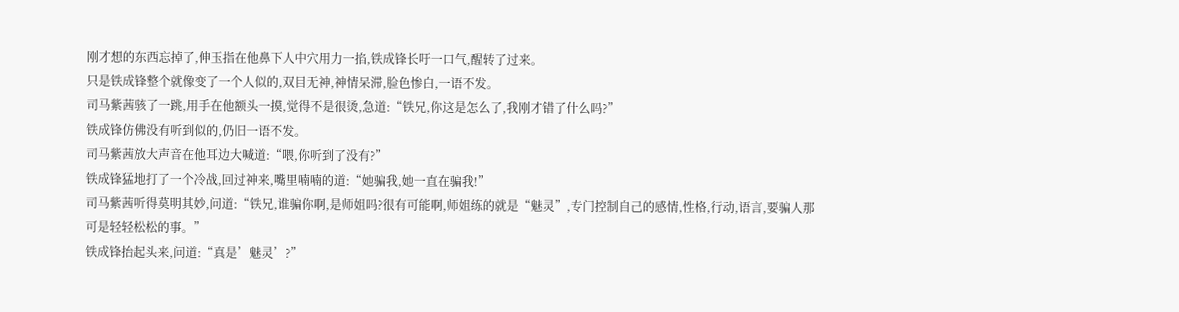刚才想的东西忘掉了,伸玉指在他鼻下人中穴用力一掐,铁成锋长吁一口气,醒转了过来。
只是铁成锋整个就像变了一个人似的,双目无神,神情呆滞,脸色惨白,一语不发。
司马紫茜骇了一跳,用手在他额头一摸,觉得不是很烫,急道:“铁兄,你这是怎么了,我刚才错了什么吗?”
铁成锋仿佛没有听到似的,仍旧一语不发。
司马紫茜放大声音在他耳边大喊道:“喂,你听到了没有?”
铁成锋猛地打了一个冷战,回过神来,嘴里喃喃的道:“她骗我,她一直在骗我!”
司马紫茜听得莫明其妙,问道:“铁兄,谁骗你啊,是师姐吗?很有可能啊,师姐练的就是“魅灵”,专门控制自己的感情,性格,行动,语言,要骗人那可是轻轻松松的事。”
铁成锋抬起头来,问道:“真是’魅灵’?”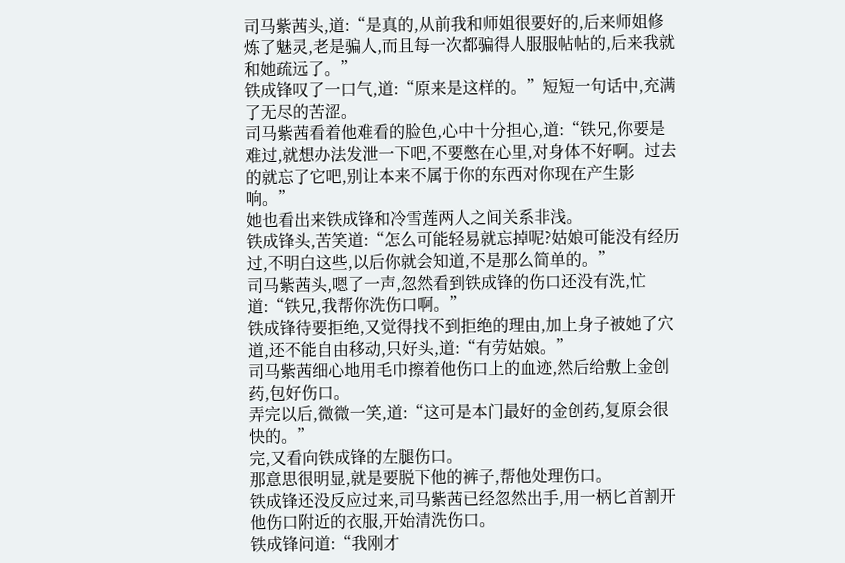司马紫茜头,道:“是真的,从前我和师姐很要好的,后来师姐修炼了魅灵,老是骗人,而且每一次都骗得人服服帖帖的,后来我就和她疏远了。”
铁成锋叹了一口气,道:“原来是这样的。”短短一句话中,充满了无尽的苦涩。
司马紫茜看着他难看的脸色,心中十分担心,道:“铁兄,你要是难过,就想办法发泄一下吧,不要憋在心里,对身体不好啊。过去的就忘了它吧,别让本来不属于你的东西对你现在产生影响。”
她也看出来铁成锋和冷雪莲两人之间关系非浅。
铁成锋头,苦笑道:“怎么可能轻易就忘掉呢?姑娘可能没有经历过,不明白这些,以后你就会知道,不是那么简单的。”
司马紫茜头,嗯了一声,忽然看到铁成锋的伤口还没有洗,忙道:“铁兄,我帮你洗伤口啊。”
铁成锋待要拒绝,又觉得找不到拒绝的理由,加上身子被她了穴道,还不能自由移动,只好头,道:“有劳姑娘。”
司马紫茜细心地用毛巾擦着他伤口上的血迹,然后给敷上金创药,包好伤口。
弄完以后,微微一笑,道:“这可是本门最好的金创药,复原会很快的。”
完,又看向铁成锋的左腿伤口。
那意思很明显,就是要脱下他的裤子,帮他处理伤口。
铁成锋还没反应过来,司马紫茜已经忽然出手,用一柄匕首割开他伤口附近的衣服,开始清洗伤口。
铁成锋问道:“我刚才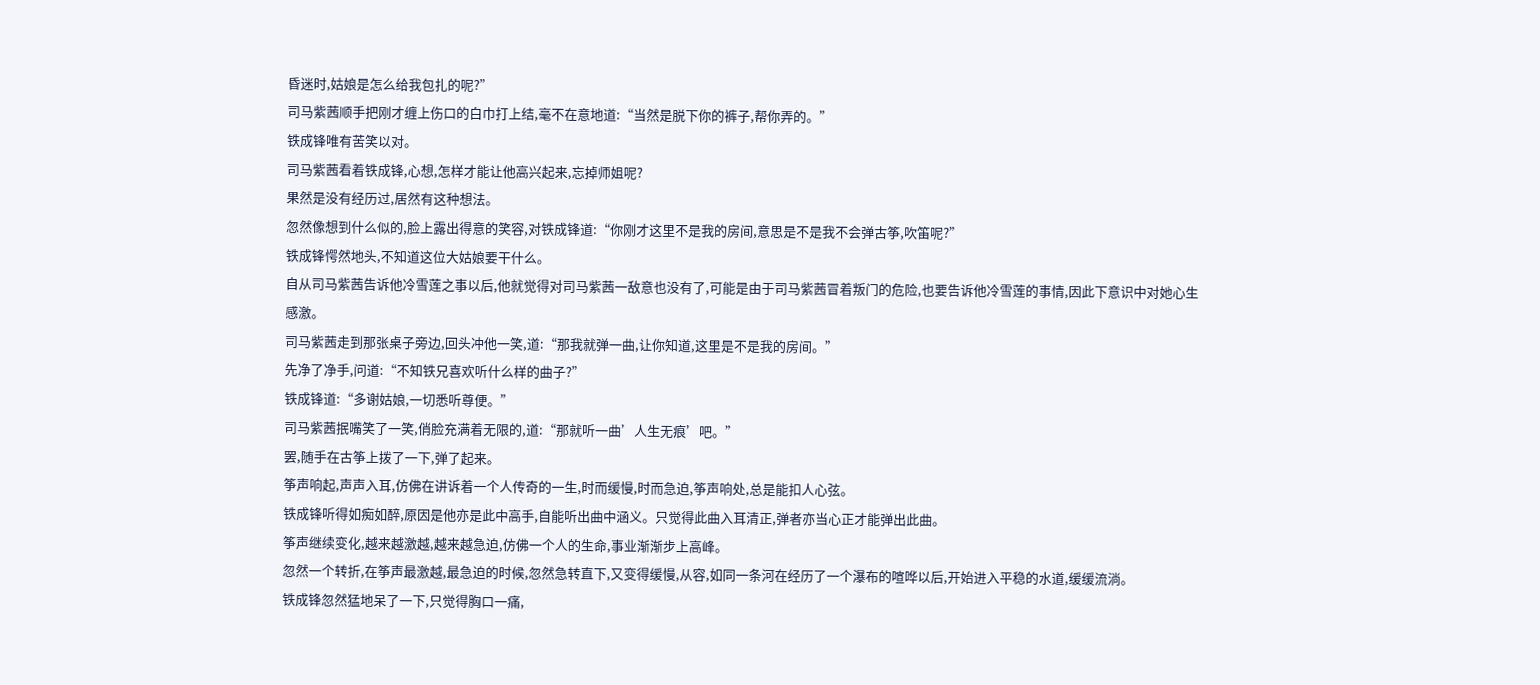昏迷时,姑娘是怎么给我包扎的呢?”
司马紫茜顺手把刚才缠上伤口的白巾打上结,毫不在意地道:“当然是脱下你的裤子,帮你弄的。”
铁成锋唯有苦笑以对。
司马紫茜看着铁成锋,心想,怎样才能让他高兴起来,忘掉师姐呢?
果然是没有经历过,居然有这种想法。
忽然像想到什么似的,脸上露出得意的笑容,对铁成锋道:“你刚才这里不是我的房间,意思是不是我不会弹古筝,吹笛呢?”
铁成锋愕然地头,不知道这位大姑娘要干什么。
自从司马紫茜告诉他冷雪莲之事以后,他就觉得对司马紫茜一敌意也没有了,可能是由于司马紫茜冒着叛门的危险,也要告诉他冷雪莲的事情,因此下意识中对她心生感激。
司马紫茜走到那张桌子旁边,回头冲他一笑,道:“那我就弹一曲,让你知道,这里是不是我的房间。”
先净了净手,问道:“不知铁兄喜欢听什么样的曲子?”
铁成锋道:“多谢姑娘,一切悉听尊便。”
司马紫茜抿嘴笑了一笑,俏脸充满着无限的,道:“那就听一曲’人生无痕’吧。”
罢,随手在古筝上拨了一下,弹了起来。
筝声响起,声声入耳,仿佛在讲诉着一个人传奇的一生,时而缓慢,时而急迫,筝声响处,总是能扣人心弦。
铁成锋听得如痴如醉,原因是他亦是此中高手,自能听出曲中涵义。只觉得此曲入耳清正,弹者亦当心正才能弹出此曲。
筝声继续变化,越来越激越,越来越急迫,仿佛一个人的生命,事业渐渐步上高峰。
忽然一个转折,在筝声最激越,最急迫的时候,忽然急转直下,又变得缓慢,从容,如同一条河在经历了一个瀑布的喧哗以后,开始进入平稳的水道,缓缓流淌。
铁成锋忽然猛地呆了一下,只觉得胸口一痛,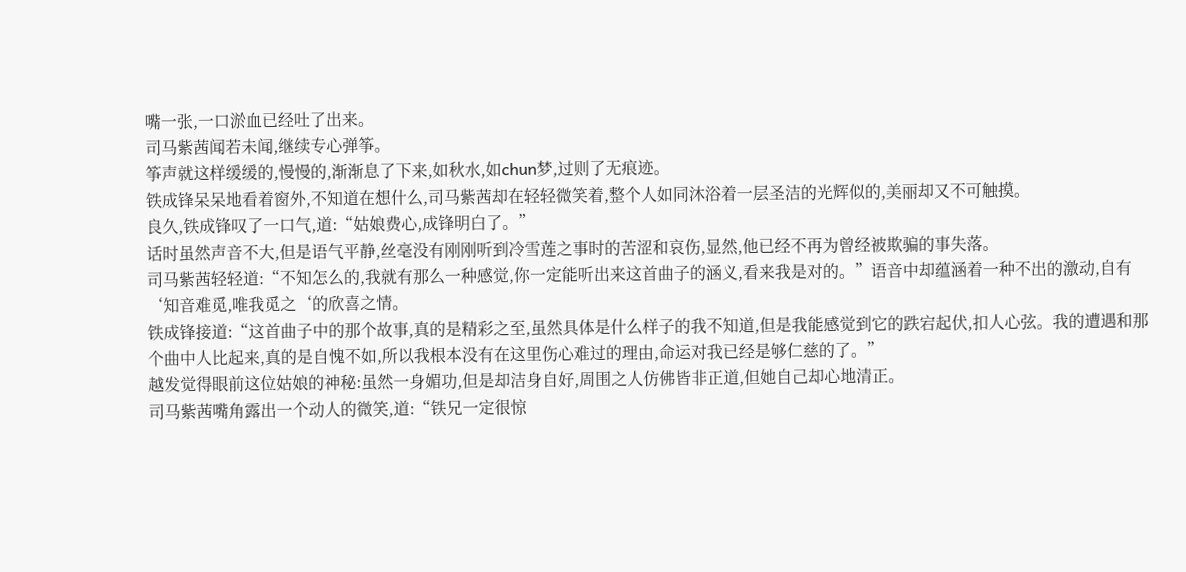嘴一张,一口淤血已经吐了出来。
司马紫茜闻若未闻,继续专心弹筝。
筝声就这样缓缓的,慢慢的,渐渐息了下来,如秋水,如chun梦,过则了无痕迹。
铁成锋呆呆地看着窗外,不知道在想什么,司马紫茜却在轻轻微笑着,整个人如同沐浴着一层圣洁的光辉似的,美丽却又不可触摸。
良久,铁成锋叹了一口气,道:“姑娘费心,成锋明白了。”
话时虽然声音不大,但是语气平静,丝毫没有刚刚听到冷雪莲之事时的苦涩和哀伤,显然,他已经不再为曾经被欺骗的事失落。
司马紫茜轻轻道:“不知怎么的,我就有那么一种感觉,你一定能听出来这首曲子的涵义,看来我是对的。”语音中却蕴涵着一种不出的激动,自有‘知音难觅,唯我觅之‘的欣喜之情。
铁成锋接道:“这首曲子中的那个故事,真的是精彩之至,虽然具体是什么样子的我不知道,但是我能感觉到它的跌宕起伏,扣人心弦。我的遭遇和那个曲中人比起来,真的是自愧不如,所以我根本没有在这里伤心难过的理由,命运对我已经是够仁慈的了。”
越发觉得眼前这位姑娘的神秘:虽然一身媚功,但是却洁身自好,周围之人仿佛皆非正道,但她自己却心地清正。
司马紫茜嘴角露出一个动人的微笑,道:“铁兄一定很惊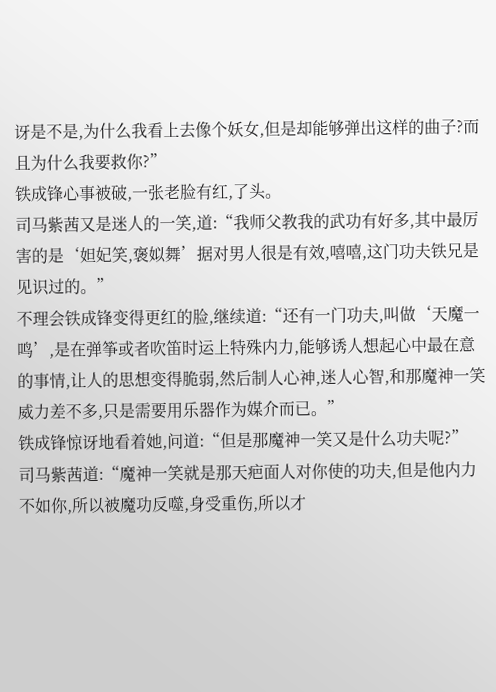讶是不是,为什么我看上去像个妖女,但是却能够弹出这样的曲子?而且为什么我要救你?”
铁成锋心事被破,一张老脸有红,了头。
司马紫茜又是迷人的一笑,道:“我师父教我的武功有好多,其中最厉害的是‘妲妃笑,褒姒舞’据对男人很是有效,嘻嘻,这门功夫铁兄是见识过的。”
不理会铁成锋变得更红的脸,继续道:“还有一门功夫,叫做‘天魔一鸣’,是在弹筝或者吹笛时运上特殊内力,能够诱人想起心中最在意的事情,让人的思想变得脆弱,然后制人心神,迷人心智,和那魔神一笑威力差不多,只是需要用乐器作为媒介而已。”
铁成锋惊讶地看着她,问道:“但是那魔神一笑又是什么功夫呢?”
司马紫茜道:“魔神一笑就是那天疤面人对你使的功夫,但是他内力不如你,所以被魔功反噬,身受重伤,所以才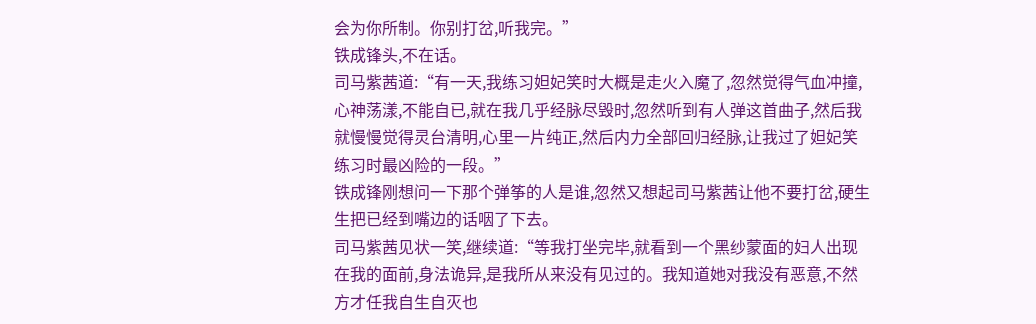会为你所制。你别打岔,听我完。”
铁成锋头,不在话。
司马紫茜道:“有一天,我练习妲妃笑时大概是走火入魔了,忽然觉得气血冲撞,心神荡漾,不能自已,就在我几乎经脉尽毁时,忽然听到有人弹这首曲子,然后我就慢慢觉得灵台清明,心里一片纯正,然后内力全部回归经脉,让我过了妲妃笑练习时最凶险的一段。”
铁成锋刚想问一下那个弹筝的人是谁,忽然又想起司马紫茜让他不要打岔,硬生生把已经到嘴边的话咽了下去。
司马紫茜见状一笑,继续道:“等我打坐完毕,就看到一个黑纱蒙面的妇人出现在我的面前,身法诡异,是我所从来没有见过的。我知道她对我没有恶意,不然方才任我自生自灭也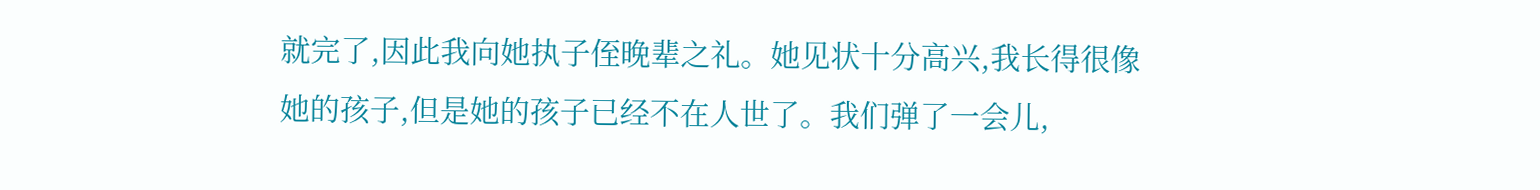就完了,因此我向她执子侄晚辈之礼。她见状十分高兴,我长得很像她的孩子,但是她的孩子已经不在人世了。我们弹了一会儿,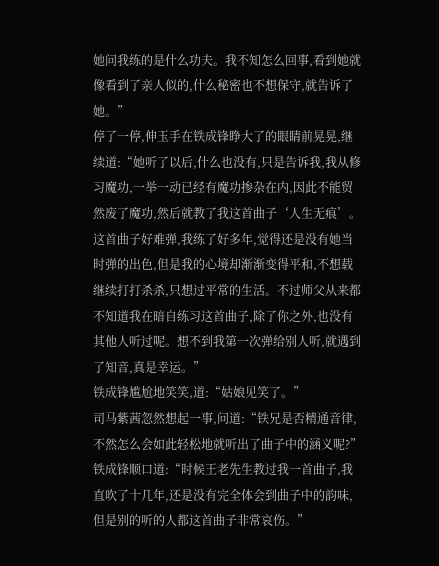她问我练的是什么功夫。我不知怎么回事,看到她就像看到了亲人似的,什么秘密也不想保守,就告诉了她。”
停了一停,伸玉手在铁成锋睁大了的眼睛前晃晃,继续道:“她听了以后,什么也没有,只是告诉我,我从修习魔功,一举一动已经有魔功掺杂在内,因此不能贸然废了魔功,然后就教了我这首曲子‘人生无痕’。这首曲子好难弹,我练了好多年,觉得还是没有她当时弹的出色,但是我的心境却渐渐变得平和,不想载继续打打杀杀,只想过平常的生活。不过师父从来都不知道我在暗自练习这首曲子,除了你之外,也没有其他人听过呢。想不到我第一次弹给别人听,就遇到了知音,真是幸运。”
铁成锋尴尬地笑笑,道:“姑娘见笑了。”
司马紫茜忽然想起一事,问道:“铁兄是否精通音律,不然怎么会如此轻松地就听出了曲子中的涵义呢?”
铁成锋顺口道:“时候王老先生教过我一首曲子,我直吹了十几年,还是没有完全体会到曲子中的韵味,但是别的听的人都这首曲子非常哀伤。”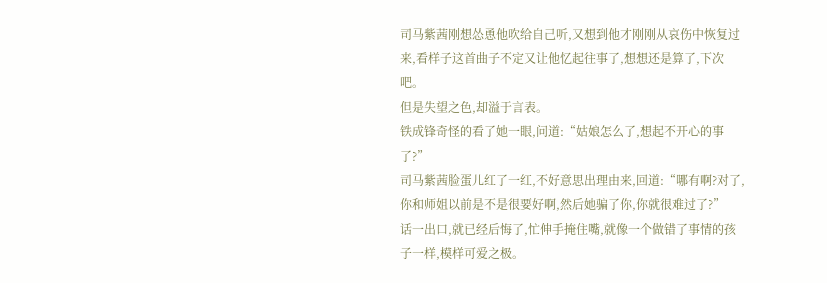司马紫茜刚想怂恿他吹给自己听,又想到他才刚刚从哀伤中恢复过来,看样子这首曲子不定又让他忆起往事了,想想还是算了,下次吧。
但是失望之色,却溢于言表。
铁成锋奇怪的看了她一眼,问道:“姑娘怎么了,想起不开心的事了?”
司马紫茜脸蛋儿红了一红,不好意思出理由来,回道:“哪有啊?对了,你和师姐以前是不是很要好啊,然后她骗了你,你就很难过了?”
话一出口,就已经后悔了,忙伸手掩住嘴,就像一个做错了事情的孩子一样,模样可爱之极。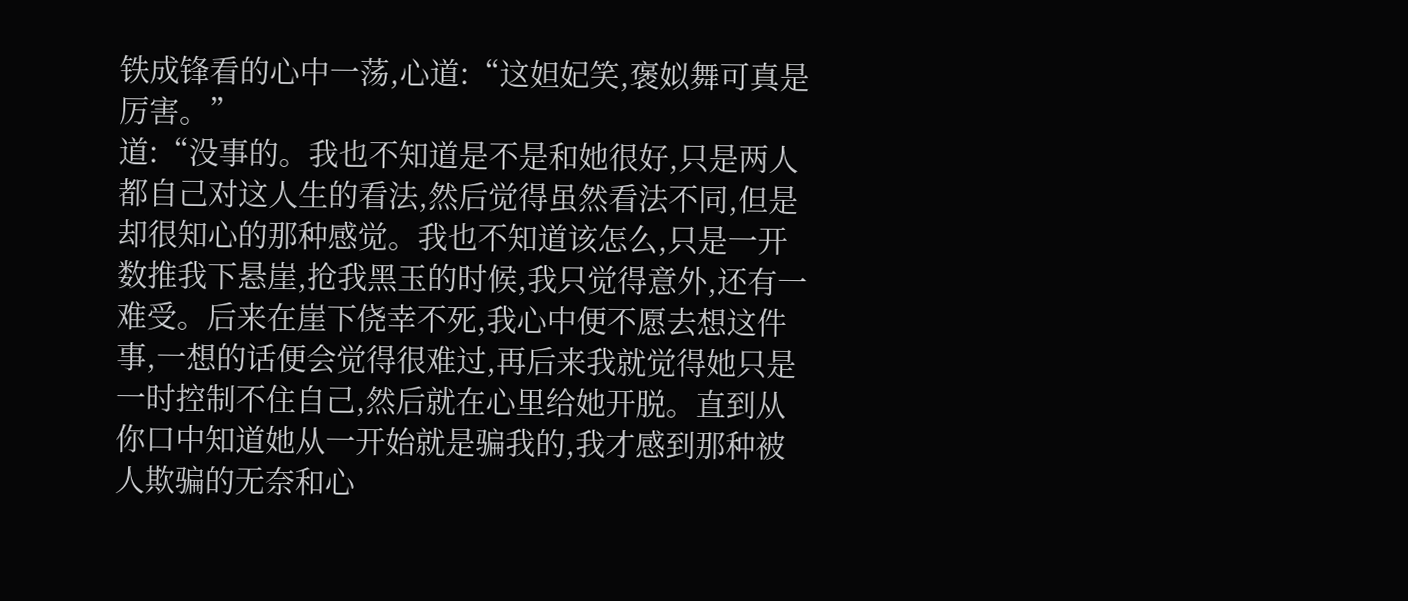铁成锋看的心中一荡,心道:“这妲妃笑,褒姒舞可真是厉害。”
道:“没事的。我也不知道是不是和她很好,只是两人都自己对这人生的看法,然后觉得虽然看法不同,但是却很知心的那种感觉。我也不知道该怎么,只是一开数推我下悬崖,抢我黑玉的时候,我只觉得意外,还有一难受。后来在崖下侥幸不死,我心中便不愿去想这件事,一想的话便会觉得很难过,再后来我就觉得她只是一时控制不住自己,然后就在心里给她开脱。直到从你口中知道她从一开始就是骗我的,我才感到那种被人欺骗的无奈和心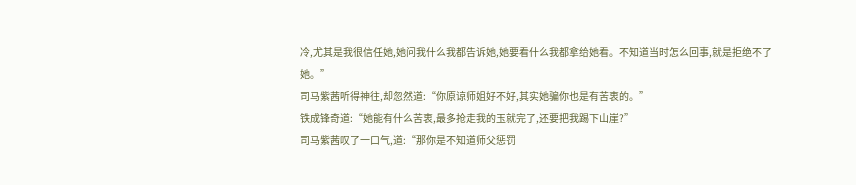冷,尤其是我很信任她,她问我什么我都告诉她,她要看什么我都拿给她看。不知道当时怎么回事,就是拒绝不了她。”
司马紫茜听得神往,却忽然道:“你原谅师姐好不好,其实她骗你也是有苦衷的。”
铁成锋奇道:“她能有什么苦衷,最多抢走我的玉就完了,还要把我踢下山崖?”
司马紫茜叹了一口气,道:“那你是不知道师父惩罚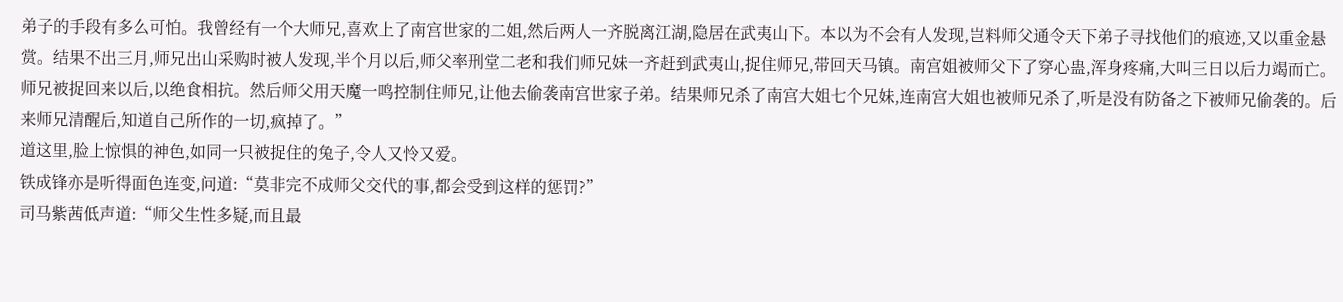弟子的手段有多么可怕。我曾经有一个大师兄,喜欢上了南宫世家的二姐,然后两人一齐脱离江湖,隐居在武夷山下。本以为不会有人发现,岂料师父通令天下弟子寻找他们的痕迹,又以重金悬赏。结果不出三月,师兄出山采购时被人发现,半个月以后,师父率刑堂二老和我们师兄妹一齐赶到武夷山,捉住师兄,带回天马镇。南宫姐被师父下了穿心蛊,浑身疼痛,大叫三日以后力竭而亡。师兄被捉回来以后,以绝食相抗。然后师父用天魔一鸣控制住师兄,让他去偷袭南宫世家子弟。结果师兄杀了南宫大姐七个兄妹,连南宫大姐也被师兄杀了,听是没有防备之下被师兄偷袭的。后来师兄清醒后,知道自己所作的一切,疯掉了。”
道这里,脸上惊惧的神色,如同一只被捉住的兔子,令人又怜又爱。
铁成锋亦是听得面色连变,问道:“莫非完不成师父交代的事,都会受到这样的惩罚?”
司马紫茜低声道:“师父生性多疑,而且最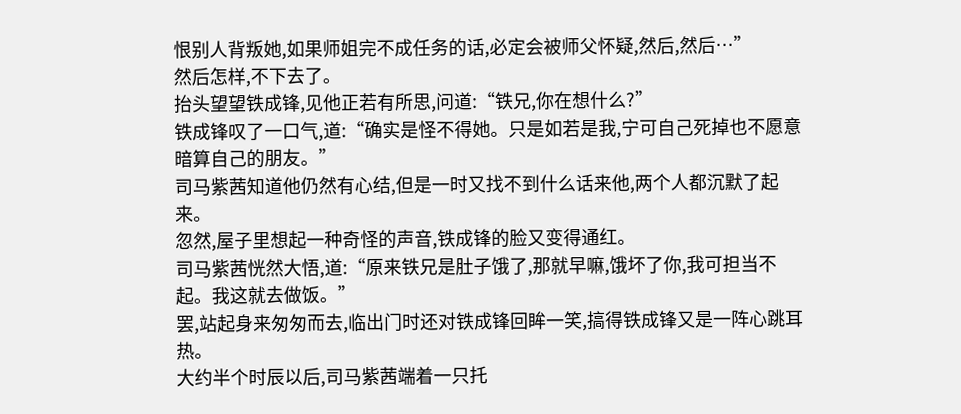恨别人背叛她,如果师姐完不成任务的话,必定会被师父怀疑,然后,然后…”
然后怎样,不下去了。
抬头望望铁成锋,见他正若有所思,问道:“铁兄,你在想什么?”
铁成锋叹了一口气,道:“确实是怪不得她。只是如若是我,宁可自己死掉也不愿意暗算自己的朋友。”
司马紫茜知道他仍然有心结,但是一时又找不到什么话来他,两个人都沉默了起来。
忽然,屋子里想起一种奇怪的声音,铁成锋的脸又变得通红。
司马紫茜恍然大悟,道:“原来铁兄是肚子饿了,那就早嘛,饿坏了你,我可担当不起。我这就去做饭。”
罢,站起身来匆匆而去,临出门时还对铁成锋回眸一笑,搞得铁成锋又是一阵心跳耳热。
大约半个时辰以后,司马紫茜端着一只托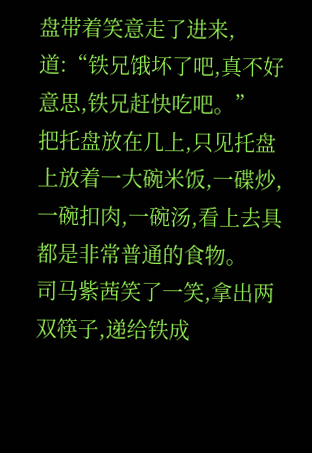盘带着笑意走了进来,道:“铁兄饿坏了吧,真不好意思,铁兄赶快吃吧。”
把托盘放在几上,只见托盘上放着一大碗米饭,一碟炒,一碗扣肉,一碗汤,看上去具都是非常普通的食物。
司马紫茜笑了一笑,拿出两双筷子,递给铁成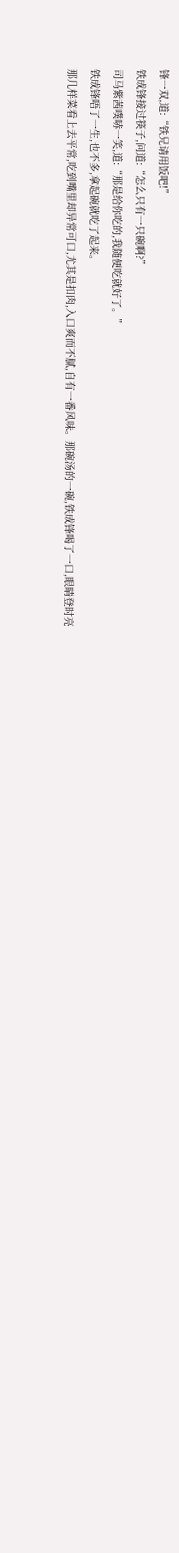锋一双,道:“铁兄请用饭吧!”
铁成锋接过筷子,问道:“怎么只有一只碗啊?”
司马紫茜噗哧一笑,道:“那是给你吃的,我随便吃就好了。”
铁成锋唔了一生,也不多,拿起碗就吃了起来。
那几样菜看上去平常,吃到嘴里却异常可口,尤其是扣肉,入口爽而不腻,自有一番风味。那碗汤的一碗,铁成锋喝了一口,眼睛登时亮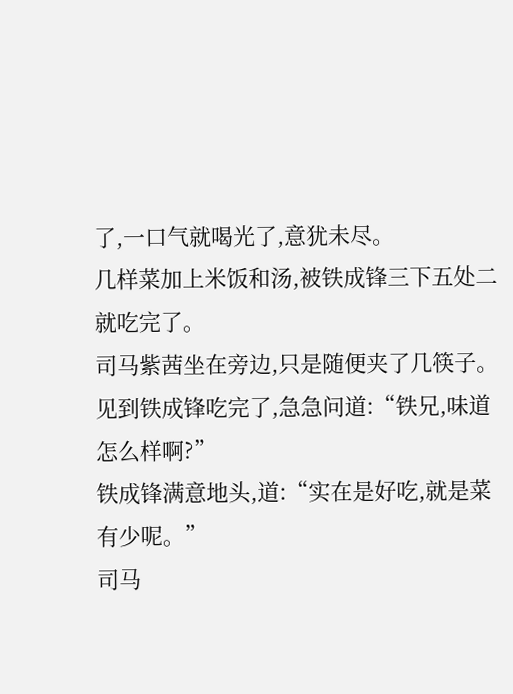了,一口气就喝光了,意犹未尽。
几样菜加上米饭和汤,被铁成锋三下五处二就吃完了。
司马紫茜坐在旁边,只是随便夹了几筷子。见到铁成锋吃完了,急急问道:“铁兄,味道怎么样啊?”
铁成锋满意地头,道:“实在是好吃,就是菜有少呢。”
司马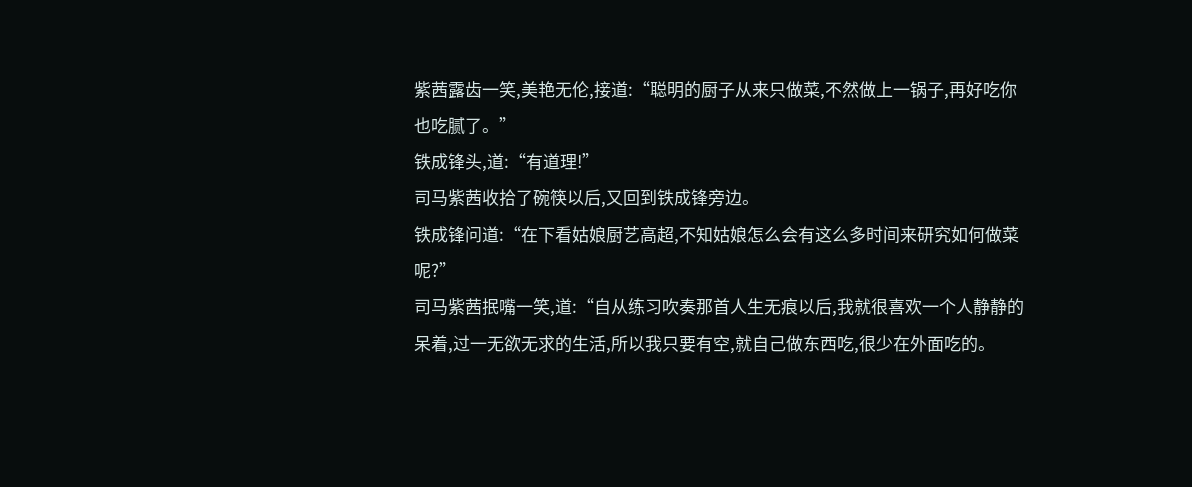紫茜露齿一笑,美艳无伦,接道:“聪明的厨子从来只做菜,不然做上一锅子,再好吃你也吃腻了。”
铁成锋头,道:“有道理!”
司马紫茜收拾了碗筷以后,又回到铁成锋旁边。
铁成锋问道:“在下看姑娘厨艺高超,不知姑娘怎么会有这么多时间来研究如何做菜呢?”
司马紫茜抿嘴一笑,道:“自从练习吹奏那首人生无痕以后,我就很喜欢一个人静静的呆着,过一无欲无求的生活,所以我只要有空,就自己做东西吃,很少在外面吃的。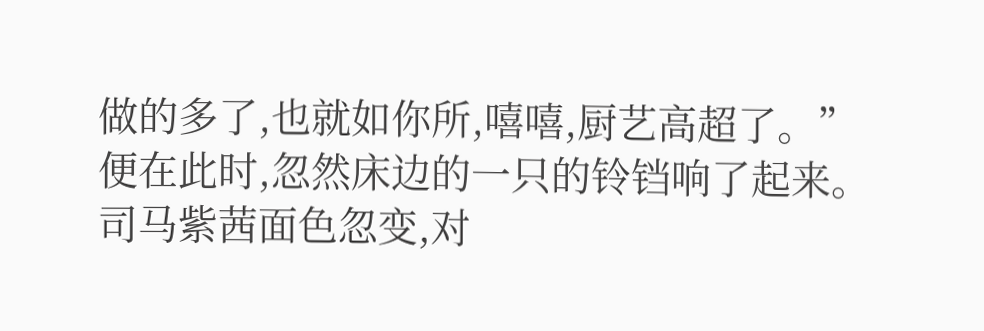做的多了,也就如你所,嘻嘻,厨艺高超了。”
便在此时,忽然床边的一只的铃铛响了起来。
司马紫茜面色忽变,对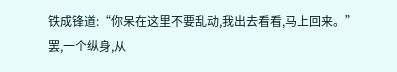铁成锋道:“你呆在这里不要乱动,我出去看看,马上回来。”
罢,一个纵身,从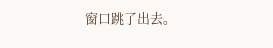窗口跳了出去。